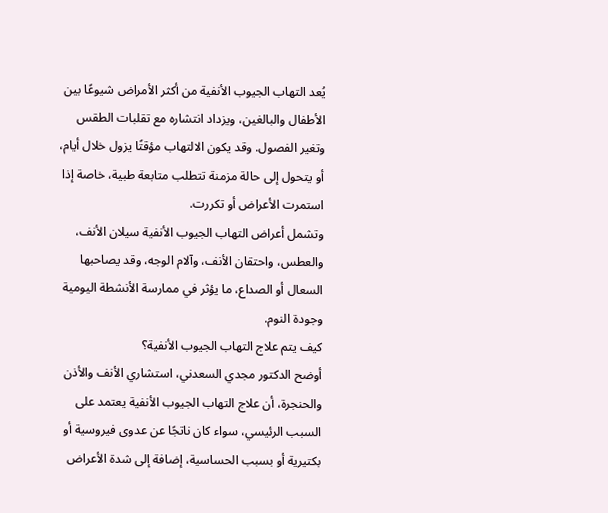يُعد التهاب الجيوب الأنفية من أكثر الأمراض شيوعًا بين الأطفال والبالغين، ويزداد انتشاره مع تقلبات الطقس وتغير الفصول. وقد يكون الالتهاب مؤقتًا يزول خلال أيام، أو يتحول إلى حالة مزمنة تتطلب متابعة طبية، خاصة إذا استمرت الأعراض أو تكررت.
وتشمل أعراض التهاب الجيوب الأنفية سيلان الأنف، والعطس، واحتقان الأنف، وآلام الوجه، وقد يصاحبها السعال أو الصداع، ما يؤثر في ممارسة الأنشطة اليومية وجودة النوم.
كيف يتم علاج التهاب الجيوب الأنفية؟
أوضح الدكتور مجدي السعدني، استشاري الأنف والأذن والحنجرة، أن علاج التهاب الجيوب الأنفية يعتمد على السبب الرئيسي، سواء كان ناتجًا عن عدوى فيروسية أو بكتيرية أو بسبب الحساسية، إضافة إلى شدة الأعراض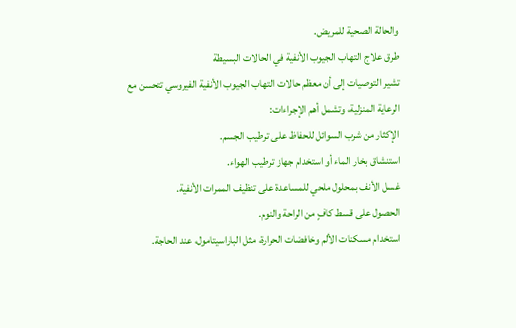والحالة الصحية للمريض.
طرق علاج التهاب الجيوب الأنفية في الحالات البسيطة
تشير التوصيات إلى أن معظم حالات التهاب الجيوب الأنفية الفيروسي تتحسن مع الرعاية المنزلية، وتشمل أهم الإجراءات:
الإكثار من شرب السوائل للحفاظ على ترطيب الجسم.
استنشاق بخار الماء أو استخدام جهاز ترطيب الهواء.
غسل الأنف بمحلول ملحي للمساعدة على تنظيف الممرات الأنفية.
الحصول على قسط كافٍ من الراحة والنوم.
استخدام مسكنات الألم وخافضات الحرارة، مثل الباراسيتامول، عند الحاجة.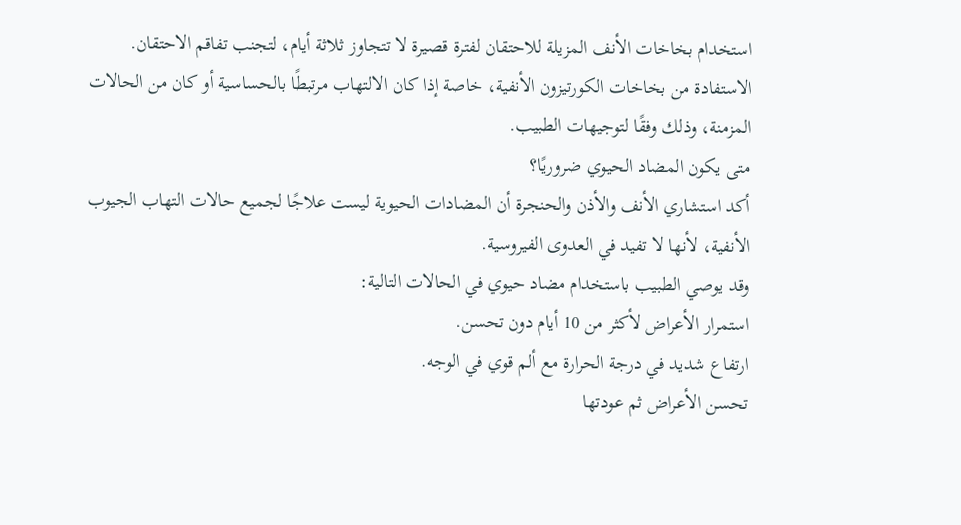استخدام بخاخات الأنف المزيلة للاحتقان لفترة قصيرة لا تتجاوز ثلاثة أيام، لتجنب تفاقم الاحتقان.
الاستفادة من بخاخات الكورتيزون الأنفية، خاصة إذا كان الالتهاب مرتبطًا بالحساسية أو كان من الحالات المزمنة، وذلك وفقًا لتوجيهات الطبيب.
متى يكون المضاد الحيوي ضروريًا؟
أكد استشاري الأنف والأذن والحنجرة أن المضادات الحيوية ليست علاجًا لجميع حالات التهاب الجيوب الأنفية، لأنها لا تفيد في العدوى الفيروسية.
وقد يوصي الطبيب باستخدام مضاد حيوي في الحالات التالية:
استمرار الأعراض لأكثر من 10 أيام دون تحسن.
ارتفاع شديد في درجة الحرارة مع ألم قوي في الوجه.
تحسن الأعراض ثم عودتها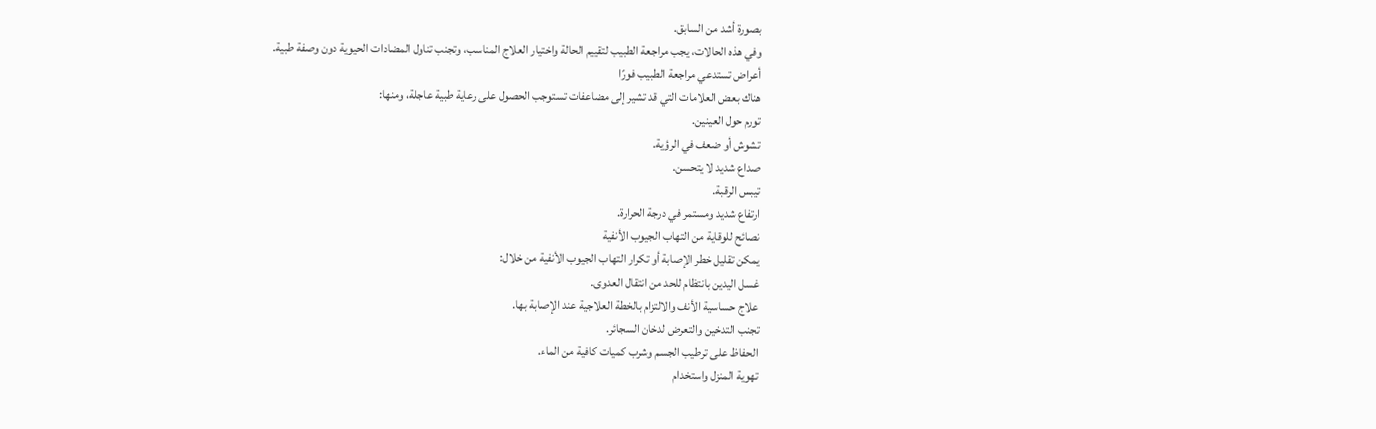بصورة أشد من السابق.
وفي هذه الحالات، يجب مراجعة الطبيب لتقييم الحالة واختيار العلاج المناسب، وتجنب تناول المضادات الحيوية دون وصفة طبية.
أعراض تستدعي مراجعة الطبيب فورًا
هناك بعض العلامات التي قد تشير إلى مضاعفات تستوجب الحصول على رعاية طبية عاجلة، ومنها:
تورم حول العينين.
تشوش أو ضعف في الرؤية.
صداع شديد لا يتحسن.
تيبس الرقبة.
ارتفاع شديد ومستمر في درجة الحرارة.
نصائح للوقاية من التهاب الجيوب الأنفية
يمكن تقليل خطر الإصابة أو تكرار التهاب الجيوب الأنفية من خلال:
غسل اليدين بانتظام للحد من انتقال العدوى.
علاج حساسية الأنف والالتزام بالخطة العلاجية عند الإصابة بها.
تجنب التدخين والتعرض لدخان السجائر.
الحفاظ على ترطيب الجسم وشرب كميات كافية من الماء.
تهوية المنزل واستخدام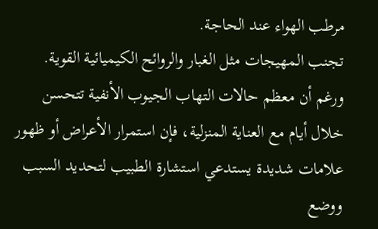مرطب الهواء عند الحاجة.
تجنب المهيجات مثل الغبار والروائح الكيميائية القوية.
ورغم أن معظم حالات التهاب الجيوب الأنفية تتحسن خلال أيام مع العناية المنزلية، فإن استمرار الأعراض أو ظهور علامات شديدة يستدعي استشارة الطبيب لتحديد السبب ووضع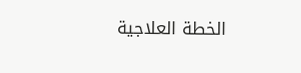الخطة العلاجية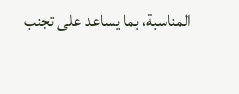المناسبة، بما يساعد على تجنب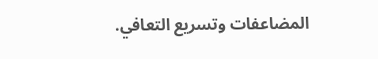المضاعفات وتسريع التعافي.